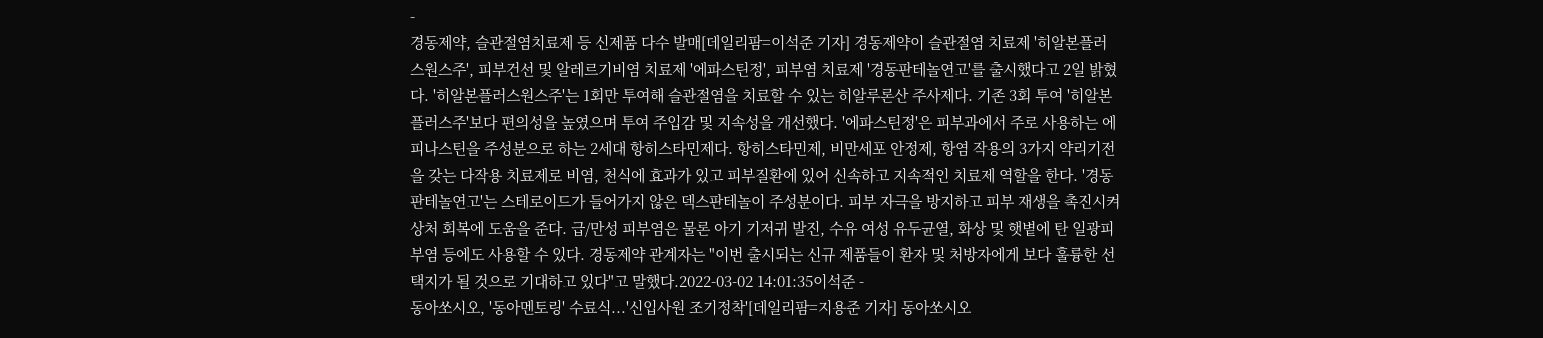-
경동제약, 슬관절염치료제 등 신제품 다수 발매[데일리팜=이석준 기자] 경동제약이 슬관절염 치료제 '히알본플러스원스주', 피부건선 및 알레르기비염 치료제 '에파스틴정', 피부염 치료제 '경동판테놀연고'를 출시했다고 2일 밝혔다. '히알본플러스원스주'는 1회만 투여해 슬관절염을 치료할 수 있는 히알루론산 주사제다. 기존 3회 투여 '히알본플러스주'보다 편의성을 높였으며 투여 주입감 및 지속성을 개선했다. '에파스틴정'은 피부과에서 주로 사용하는 에피나스틴을 주성분으로 하는 2세대 항히스타민제다. 항히스타민제, 비만세포 안정제, 항염 작용의 3가지 약리기전을 갖는 다작용 치료제로 비염, 천식에 효과가 있고 피부질환에 있어 신속하고 지속적인 치료제 역할을 한다. '경동판테놀연고'는 스테로이드가 들어가지 않은 덱스판테놀이 주성분이다. 피부 자극을 방지하고 피부 재생을 촉진시켜 상처 회복에 도움을 준다. 급/만성 피부염은 물론 아기 기저귀 발진, 수유 여성 유두균열, 화상 및 햇볕에 탄 일광피부염 등에도 사용할 수 있다. 경동제약 관계자는 "이번 출시되는 신규 제품들이 환자 및 처방자에게 보다 훌륭한 선택지가 될 것으로 기대하고 있다"고 말했다.2022-03-02 14:01:35이석준 -
동아쏘시오, '동아멘토링' 수료식...'신입사원 조기정착'[데일리팜=지용준 기자] 동아쏘시오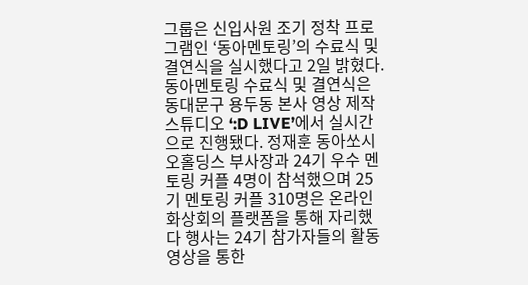그룹은 신입사원 조기 정착 프로그램인 ‘동아멘토링’의 수료식 및 결연식을 실시했다고 2일 밝혔다. 동아멘토링 수료식 및 결연식은 동대문구 용두동 본사 영상 제작 스튜디오 ‘:D LIVE’에서 실시간으로 진행됐다. 정재훈 동아쏘시오홀딩스 부사장과 24기 우수 멘토링 커플 4명이 참석했으며 25기 멘토링 커플 310명은 온라인 화상회의 플랫폼을 통해 자리했다 행사는 24기 참가자들의 활동 영상을 통한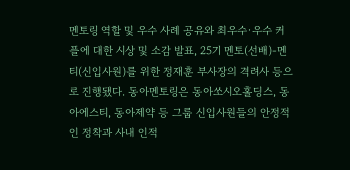멘토링 역할 및 우수 사례 공유와 최우수·우수 커플에 대한 시상 및 소감 발표, 25기 멘토(선배)-멘티(신입사원)를 위한 정재훈 부사장의 격려사 등으로 진행됐다. 동아멘토링은 동아쏘시오홀딩스, 동아에스티, 동아제약 등 그룹 신입사원들의 안정적인 정착과 사내 인적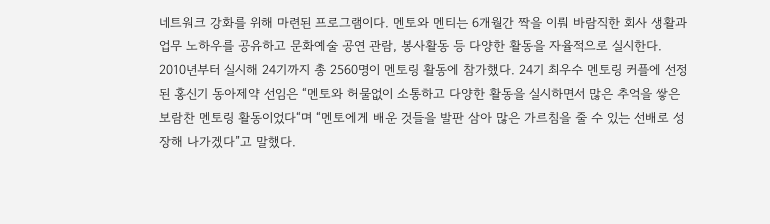네트워크 강화를 위해 마련된 프로그램이다. 멘토와 멘티는 6개월간 짝을 이뤄 바람직한 회사 생활과 업무 노하우를 공유하고 문화예술 공연 관람, 봉사활동 등 다양한 활동을 자율적으로 실시한다. 2010년부터 실시해 24기까지 총 2560명이 멘토링 활동에 참가했다. 24기 최우수 멘토링 커플에 선정된 홍신기 동아제약 선임은 “멘토와 허물없이 소통하고 다양한 활동을 실시하면서 많은 추억을 쌓은 보람찬 멘토링 활동이었다“며 “멘토에게 배운 것들을 발판 삼아 많은 가르침을 줄 수 있는 선배로 성장해 나가겠다”고 말했다.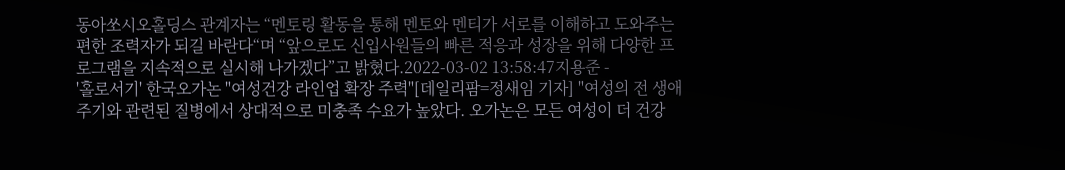동아쏘시오홀딩스 관계자는 “멘토링 활동을 통해 멘토와 멘티가 서로를 이해하고 도와주는 편한 조력자가 되길 바란다“며 “앞으로도 신입사원들의 빠른 적응과 성장을 위해 다양한 프로그램을 지속적으로 실시해 나가겠다”고 밝혔다.2022-03-02 13:58:47지용준 -
'홀로서기' 한국오가논 "여성건강 라인업 확장 주력"[데일리팜=정새임 기자] "여성의 전 생애주기와 관련된 질병에서 상대적으로 미충족 수요가 높았다. 오가논은 모든 여성이 더 건강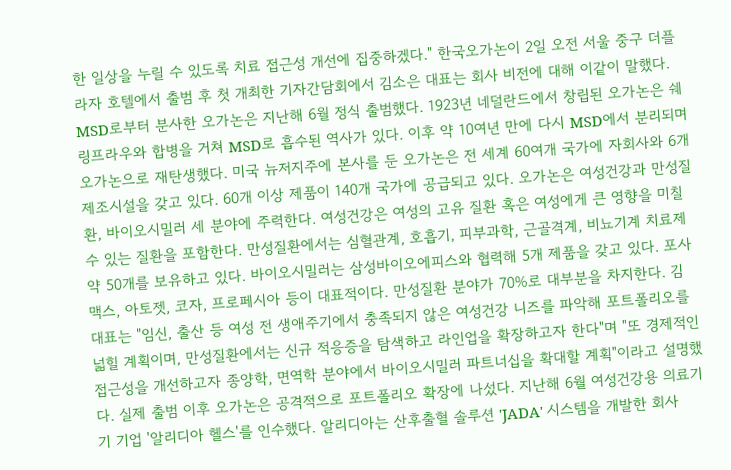한 일상을 누릴 수 있도록 치료 접근성 개선에 집중하겠다." 한국오가논이 2일 오전 서울 중구 더플라자 호텔에서 출범 후 첫 개최한 기자간담회에서 김소은 대표는 회사 비전에 대해 이같이 말했다. MSD로부터 분사한 오가논은 지난해 6월 정식 출범했다. 1923년 네덜란드에서 창립된 오가논은 쉐링프라우와 합병을 거쳐 MSD로 흡수된 역사가 있다. 이후 약 10여년 만에 다시 MSD에서 분리되며 오가논으로 재탄생했다. 미국 뉴저지주에 본사를 둔 오가논은 전 세계 60여개 국가에 자회사와 6개 제조시설을 갖고 있다. 60개 이상 제품이 140개 국가에 공급되고 있다. 오가논은 여성건강과 만성질환, 바이오시밀러 세 분야에 주력한다. 여성건강은 여성의 고유 질환 혹은 여성에게 큰 영향을 미칠 수 있는 질환을 포함한다. 만성질환에서는 심혈관계, 호흡기, 피부과학, 근골격계, 비뇨기계 치료제 약 50개를 보유하고 있다. 바이오시밀러는 삼성바이오에피스와 협력해 5개 제품을 갖고 있다. 포사맥스, 아토젯, 코자, 프로페시아 등이 대표적이다. 만성질환 분야가 70%로 대부분을 차지한다. 김 대표는 "임신, 출산 등 여성 전 생애주기에서 충족되지 않은 여성건강 니즈를 파악해 포트폴리오를 넓힐 계획이며, 만성질환에서는 신규 적응증을 탐색하고 라인업을 확장하고자 한다"며 "또 경제적인 접근성을 개선하고자 종양학, 면역학 분야에서 바이오시밀러 파트너십을 확대할 계획"이라고 설명했다. 실제 출범 이후 오가논은 공격적으로 포트폴리오 확장에 나섰다. 지난해 6월 여성건강용 의료기기 기업 '알리디아 헬스'를 인수했다. 알리디아는 산후출혈 솔루션 'JADA' 시스템을 개발한 회사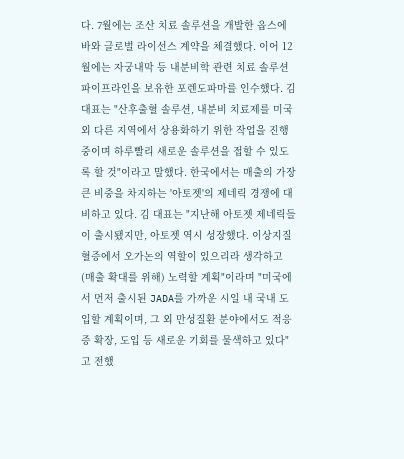다. 7월에는 조산 치료 솔루션을 개발한 옵스에바와 글로벌 라이선스 계약을 체결했다. 이어 12월에는 자궁내막 등 내분비학 관련 치료 솔루션 파이프라인을 보유한 포렌도파마를 인수했다. 김 대표는 "산후출혈 솔루션, 내분비 치료제를 미국 외 다른 지역에서 상용화하기 위한 작업을 진행 중이며 하루빨리 새로운 솔루션을 접할 수 있도록 할 것"이라고 말했다. 한국에서는 매출의 가장 큰 비중을 차지하는 '아토젯'의 제네릭 경쟁에 대비하고 있다. 김 대표는 "지난해 아토젯 제네릭들이 출시됐지만, 아토젯 역시 성장했다. 이상지질혈증에서 오가논의 역할이 있으리라 생각하고 (매출 확대를 위해) 노력할 계획"이라며 "미국에서 먼저 출시된 JADA를 가까운 시일 내 국내 도입할 계획이며, 그 외 만성질환 분야에서도 적응증 확장, 도입 등 새로운 기회를 물색하고 있다"고 전했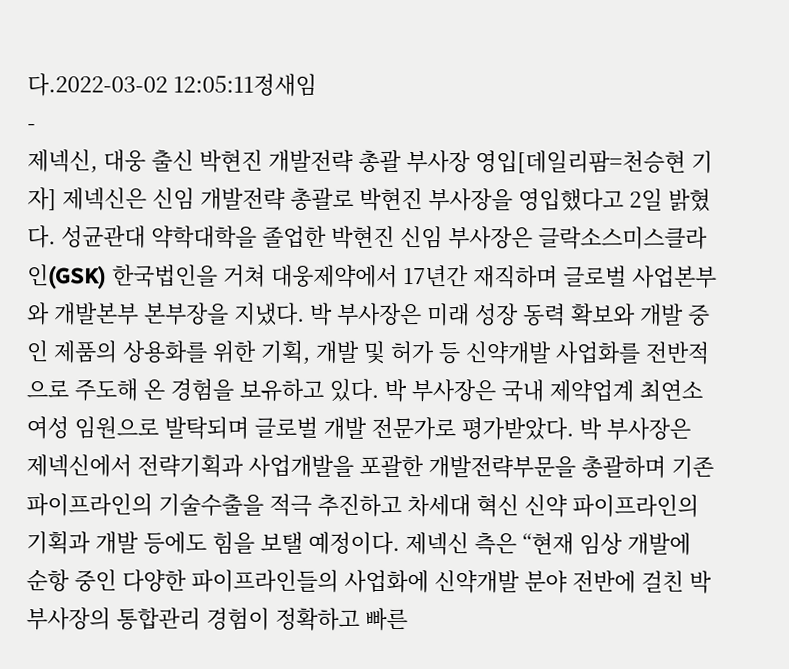다.2022-03-02 12:05:11정새임
-
제넥신, 대웅 출신 박현진 개발전략 총괄 부사장 영입[데일리팜=천승현 기자] 제넥신은 신임 개발전략 총괄로 박현진 부사장을 영입했다고 2일 밝혔다. 성균관대 약학대학을 졸업한 박현진 신임 부사장은 글락소스미스클라인(GSK) 한국법인을 거쳐 대웅제약에서 17년간 재직하며 글로벌 사업본부와 개발본부 본부장을 지냈다. 박 부사장은 미래 성장 동력 확보와 개발 중인 제품의 상용화를 위한 기획, 개발 및 허가 등 신약개발 사업화를 전반적으로 주도해 온 경험을 보유하고 있다. 박 부사장은 국내 제약업계 최연소 여성 임원으로 발탁되며 글로벌 개발 전문가로 평가받았다. 박 부사장은 제넥신에서 전략기획과 사업개발을 포괄한 개발전략부문을 총괄하며 기존 파이프라인의 기술수출을 적극 추진하고 차세대 혁신 신약 파이프라인의 기획과 개발 등에도 힘을 보탤 예정이다. 제넥신 측은 “현재 임상 개발에 순항 중인 다양한 파이프라인들의 사업화에 신약개발 분야 전반에 걸친 박 부사장의 통합관리 경험이 정확하고 빠른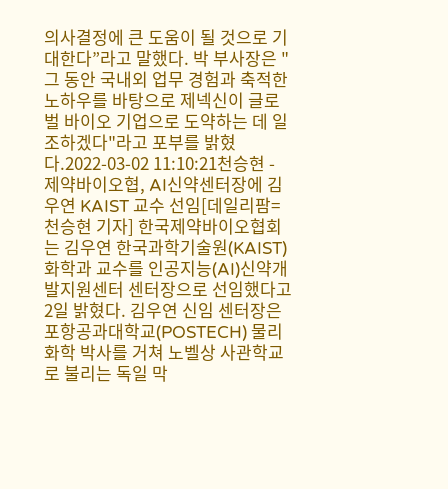의사결정에 큰 도움이 될 것으로 기대한다”라고 말했다. 박 부사장은 "그 동안 국내외 업무 경험과 축적한 노하우를 바탕으로 제넥신이 글로벌 바이오 기업으로 도약하는 데 일조하겠다"라고 포부를 밝혔다.2022-03-02 11:10:21천승현 -
제약바이오협, AI신약센터장에 김우연 KAIST 교수 선임[데일리팜=천승현 기자] 한국제약바이오협회는 김우연 한국과학기술원(KAIST) 화학과 교수를 인공지능(AI)신약개발지원센터 센터장으로 선임했다고 2일 밝혔다. 김우연 신임 센터장은 포항공과대학교(POSTECH) 물리화학 박사를 거쳐 노벨상 사관학교로 불리는 독일 막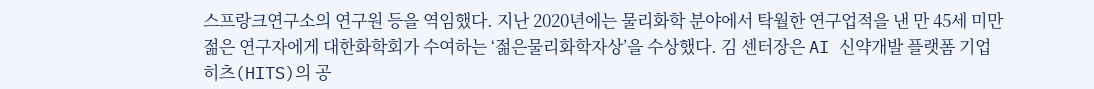스프랑크연구소의 연구원 등을 역임했다. 지난 2020년에는 물리화학 분야에서 탁월한 연구업적을 낸 만 45세 미만 젊은 연구자에게 대한화학회가 수여하는 ‘젊은물리화학자상’을 수상했다. 김 센터장은 AI 신약개발 플랫폼 기업 히츠(HITS)의 공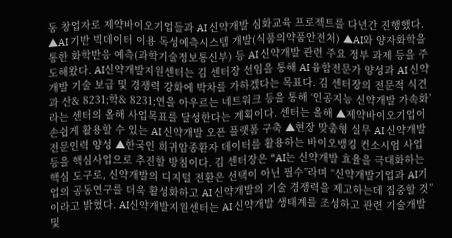동 창업자로 제약바이오기업들과 AI 신약개발 심화교육 프로젝트를 다년간 진행했다. ▲AI 기반 빅데이터 이용 독성예측시스템 개발(식품의약품안전처) ▲AI와 양자화학을 통한 화학반응 예측(과학기술정보통신부) 등 AI 신약개발 관련 주요 정부 과제 등을 주도해왔다. AI신약개발지원센터는 김 센터장 선임을 통해 AI 융합전문가 양성과 AI 신약개발 기술 보급 및 경쟁력 강화에 박차를 가하겠다는 목표다. 김 센터장의 전문적 식견과 산& 8231;학& 8231;연을 아우르는 네트워크 등을 통해 ‘인공지능 신약개발 가속화’라는 센터의 올해 사업목표를 달성한다는 계획이다. 센터는 올해 ▲제약바이오기업이 손쉽게 활용할 수 있는 AI 신약개발 오픈 플랫폼 구축 ▲현장 맞춤형 실무 AI 신약개발 전문인력 양성 ▲한국인 희귀암종환자 데이터를 활용하는 바이오뱅킹 컨소시엄 사업 등을 핵심사업으로 추진할 방침이다. 김 센터장은 “AI는 신약개발 효율을 극대화하는 핵심 도구로, 신약개발의 디지털 전환은 선택이 아닌 필수”라며 “신약개발기업과 AI기업의 공동연구를 더욱 활성화하고 AI 신약개발의 기술 경쟁력을 제고하는데 집중할 것”이라고 밝혔다. AI신약개발지원센터는 AI 신약개발 생태계를 조성하고 관련 기술개발 및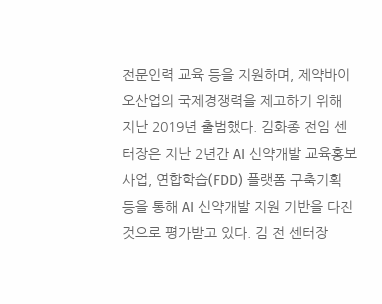전문인력 교육 등을 지원하며, 제약바이오산업의 국제경쟁력을 제고하기 위해 지난 2019년 출범했다. 김화종 전임 센터장은 지난 2년간 AI 신약개발 교육홍보사업, 연합학습(FDD) 플랫폼 구축기획 등을 통해 AI 신약개발 지원 기반을 다진 것으로 평가받고 있다. 김 전 센터장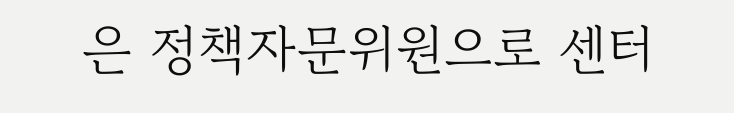은 정책자문위원으로 센터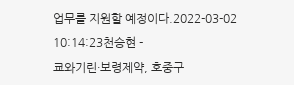업무를 지원할 예정이다.2022-03-02 10:14:23천승현 -
쿄와기린·보령제약, 호중구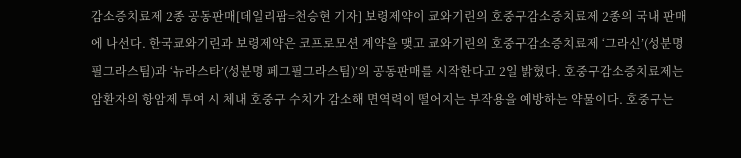감소증치료제 2종 공동판매[데일리팜=천승현 기자] 보령제약이 쿄와기린의 호중구감소증치료제 2종의 국내 판매에 나선다. 한국쿄와기린과 보령제약은 코프로모션 계약을 맺고 쿄와기린의 호중구감소증치료제 ‘그라신’(성분명 필그라스팀)과 ‘뉴라스타’(성분명 페그필그라스팀)’의 공동판매를 시작한다고 2일 밝혔다. 호중구감소증치료제는 암환자의 항암제 투여 시 체내 호중구 수치가 감소해 면역력이 떨어지는 부작용을 예방하는 약물이다. 호중구는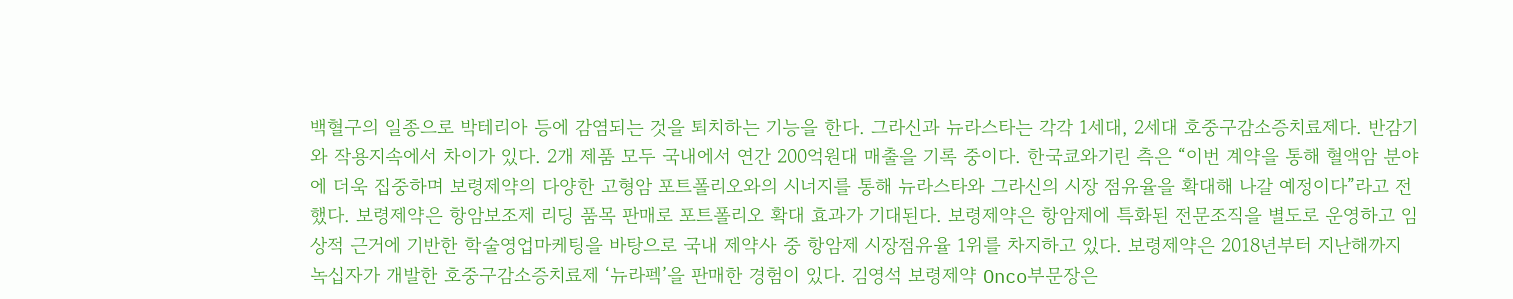백혈구의 일종으로 박테리아 등에 감염되는 것을 퇴치하는 기능을 한다. 그라신과 뉴라스타는 각각 1세대, 2세대 호중구감소증치료제다. 반감기와 작용지속에서 차이가 있다. 2개 제품 모두 국내에서 연간 200억원대 매출을 기록 중이다. 한국쿄와기린 측은 “이번 계약을 통해 혈액암 분야에 더욱 집중하며 보령제약의 다양한 고형암 포트폴리오와의 시너지를 통해 뉴라스타와 그라신의 시장 점유율을 확대해 나갈 예정이다”라고 전했다. 보령제약은 항암보조제 리딩 품목 판매로 포트폴리오 확대 효과가 기대된다. 보령제약은 항암제에 특화된 전문조직을 별도로 운영하고 임상적 근거에 기반한 학술영업마케팅을 바탕으로 국내 제약사 중 항암제 시장점유율 1위를 차지하고 있다. 보령제약은 2018년부터 지난해까지 녹십자가 개발한 호중구감소증치료제 ‘뉴라펙’을 판매한 경험이 있다. 김영석 보령제약 Onco부문장은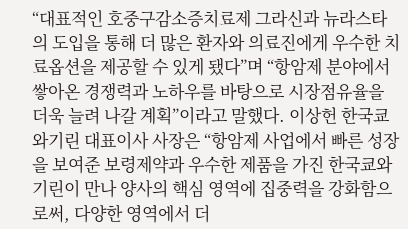“대표적인 호중구감소증치료제 그라신과 뉴라스타의 도입을 통해 더 많은 환자와 의료진에게 우수한 치료옵션을 제공할 수 있게 됐다”며 “항암제 분야에서 쌓아온 경쟁력과 노하우를 바탕으로 시장점유율을 더욱 늘려 나갈 계획”이라고 말했다. 이상헌 한국쿄와기린 대표이사 사장은 “항암제 사업에서 빠른 성장을 보여준 보령제약과 우수한 제품을 가진 한국쿄와기린이 만나 양사의 핵심 영역에 집중력을 강화함으로써, 다양한 영역에서 더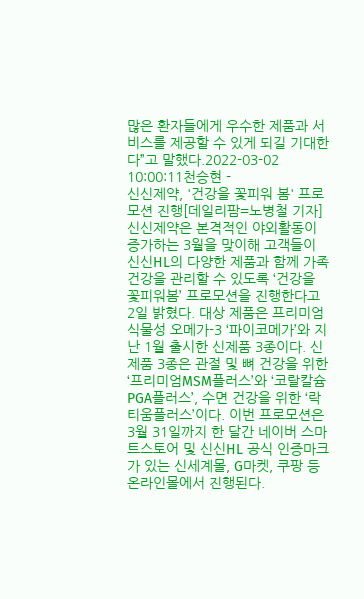많은 환자들에게 우수한 제품과 서비스를 제공할 수 있게 되길 기대한다”고 말했다.2022-03-02 10:00:11천승현 -
신신제약, '건강을 꽃피워 봄' 프로모션 진행[데일리팜=노병철 기자] 신신제약은 본격적인 야외활동이 증가하는 3월을 맞이해 고객들이 신신HL의 다양한 제품과 함께 가족 건강을 관리할 수 있도록 ‘건강을 꽃피워봄’ 프로모션을 진행한다고 2일 밝혔다. 대상 제품은 프리미엄 식물성 오메가-3 ‘파이코메가’와 지난 1월 출시한 신제품 3종이다. 신제품 3종은 관절 및 뼈 건강을 위한 ‘프리미엄MSM플러스’와 ‘코랄칼슘PGA플러스’, 수면 건강을 위한 ‘락티움플러스’이다. 이번 프로모션은 3월 31일까지 한 달간 네이버 스마트스토어 및 신신HL 공식 인증마크가 있는 신세계몰, G마켓, 쿠팡 등 온라인몰에서 진행된다.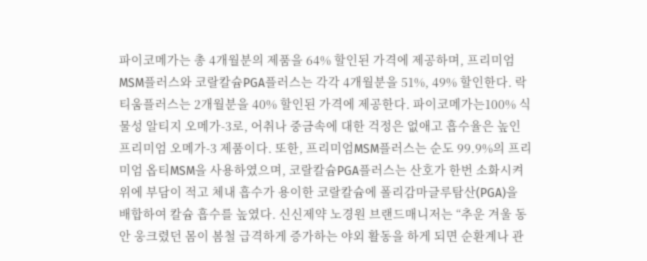파이코메가는 총 4개월분의 제품을 64% 할인된 가격에 제공하며, 프리미엄MSM플러스와 코랄칼슘PGA플러스는 각각 4개월분을 51%, 49% 할인한다. 락티움플러스는 2개월분을 40% 할인된 가격에 제공한다. 파이코메가는100% 식물성 알티지 오메가-3로, 어취나 중금속에 대한 걱정은 없애고 흡수율은 높인 프리미엄 오메가-3 제품이다. 또한, 프리미엄MSM플러스는 순도 99.9%의 프리미엄 옵티MSM을 사용하였으며, 코랄칼슘PGA플러스는 산호가 한번 소화시켜 위에 부담이 적고 체내 흡수가 용이한 코랄칼슘에 폴리감마글루탐산(PGA)을 배합하여 칼슘 흡수를 높였다. 신신제약 노경원 브랜드매니저는 “추운 겨울 동안 웅크렸던 몸이 봄철 급격하게 증가하는 야외 활동을 하게 되면 순환계나 관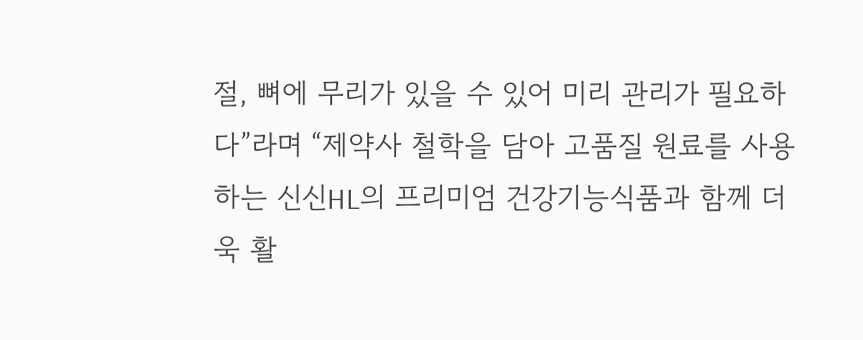절, 뼈에 무리가 있을 수 있어 미리 관리가 필요하다”라며 “제약사 철학을 담아 고품질 원료를 사용하는 신신HL의 프리미엄 건강기능식품과 함께 더욱 활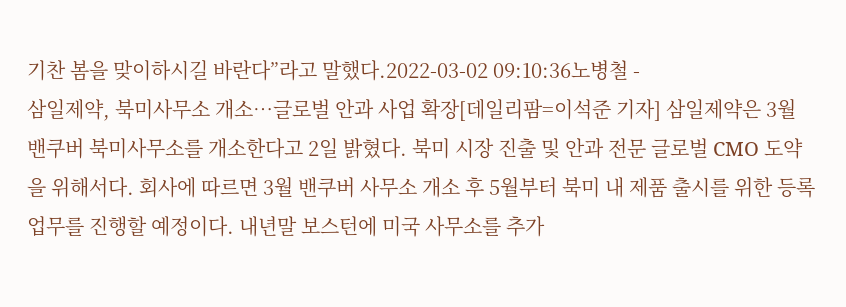기찬 봄을 맞이하시길 바란다”라고 말했다.2022-03-02 09:10:36노병철 -
삼일제약, 북미사무소 개소…글로벌 안과 사업 확장[데일리팜=이석준 기자] 삼일제약은 3월 밴쿠버 북미사무소를 개소한다고 2일 밝혔다. 북미 시장 진출 및 안과 전문 글로벌 CMO 도약을 위해서다. 회사에 따르면 3월 밴쿠버 사무소 개소 후 5월부터 북미 내 제품 출시를 위한 등록 업무를 진행할 예정이다. 내년말 보스턴에 미국 사무소를 추가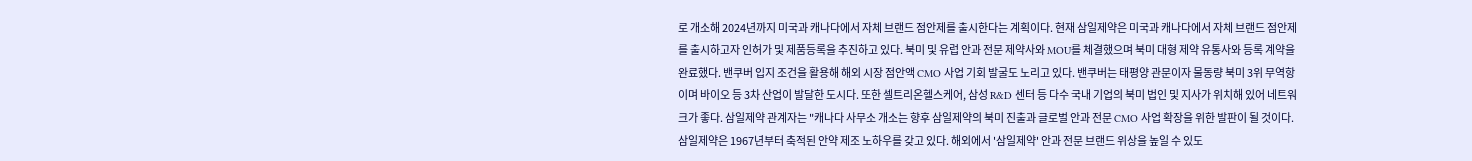로 개소해 2024년까지 미국과 캐나다에서 자체 브랜드 점안제를 출시한다는 계획이다. 현재 삼일제약은 미국과 캐나다에서 자체 브랜드 점안제를 출시하고자 인허가 및 제품등록을 추진하고 있다. 북미 및 유럽 안과 전문 제약사와 MOU를 체결했으며 북미 대형 제약 유통사와 등록 계약을 완료했다. 밴쿠버 입지 조건을 활용해 해외 시장 점안액 CMO 사업 기회 발굴도 노리고 있다. 밴쿠버는 태평양 관문이자 물동량 북미 3위 무역항이며 바이오 등 3차 산업이 발달한 도시다. 또한 셀트리온헬스케어, 삼성 R&D 센터 등 다수 국내 기업의 북미 법인 및 지사가 위치해 있어 네트워크가 좋다. 삼일제약 관계자는 "캐나다 사무소 개소는 향후 삼일제약의 북미 진출과 글로벌 안과 전문 CMO 사업 확장을 위한 발판이 될 것이다. 삼일제약은 1967년부터 축적된 안약 제조 노하우를 갖고 있다. 해외에서 '삼일제약' 안과 전문 브랜드 위상을 높일 수 있도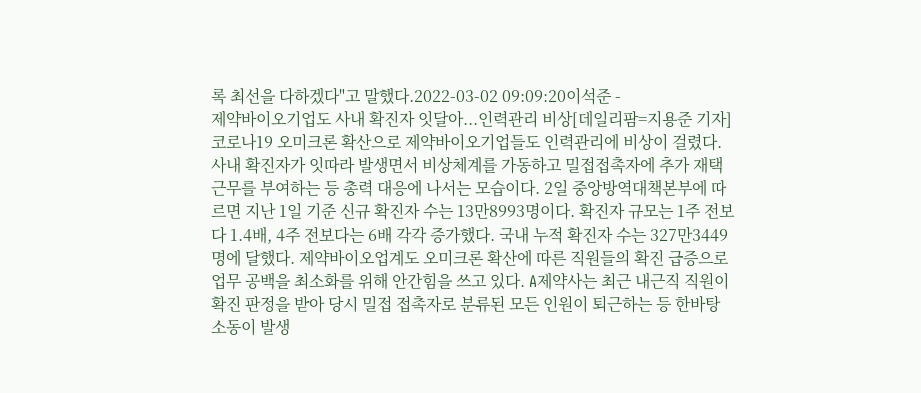록 최선을 다하겠다"고 말했다.2022-03-02 09:09:20이석준 -
제약바이오기업도 사내 확진자 잇달아...인력관리 비상[데일리팜=지용준 기자] 코로나19 오미크론 확산으로 제약바이오기업들도 인력관리에 비상이 걸렸다. 사내 확진자가 잇따라 발생면서 비상체계를 가동하고 밀접접촉자에 추가 재택근무를 부여하는 등 총력 대응에 나서는 모습이다. 2일 중앙방역대책본부에 따르면 지난 1일 기준 신규 확진자 수는 13만8993명이다. 확진자 규모는 1주 전보다 1.4배, 4주 전보다는 6배 각각 증가했다. 국내 누적 확진자 수는 327만3449명에 달했다. 제약바이오업계도 오미크론 확산에 따른 직원들의 확진 급증으로 업무 공백을 최소화를 위해 안간힘을 쓰고 있다. A제약사는 최근 내근직 직원이 확진 판정을 받아 당시 밀접 접촉자로 분류된 모든 인원이 퇴근하는 등 한바탕 소동이 발생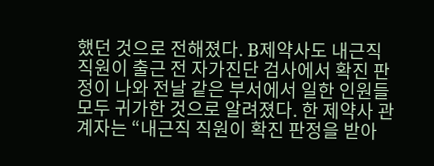했던 것으로 전해졌다. B제약사도 내근직 직원이 출근 전 자가진단 검사에서 확진 판정이 나와 전날 같은 부서에서 일한 인원들 모두 귀가한 것으로 알려졌다. 한 제약사 관계자는 “내근직 직원이 확진 판정을 받아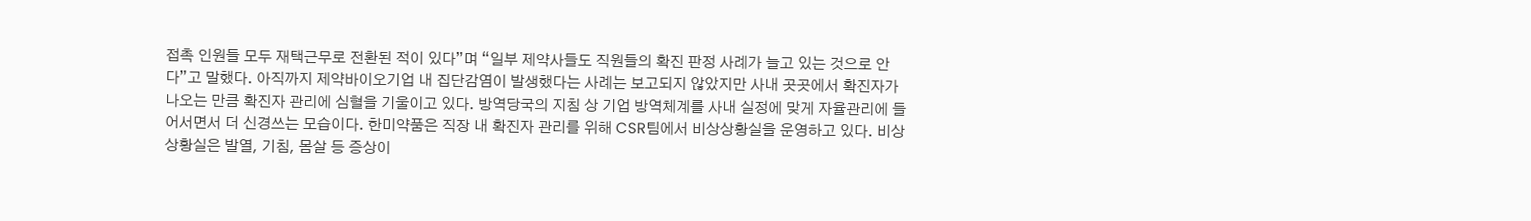접촉 인원들 모두 재택근무로 전환된 적이 있다”며 “일부 제약사들도 직원들의 확진 판정 사례가 늘고 있는 것으로 안다”고 말했다. 아직까지 제약바이오기업 내 집단감염이 발생했다는 사례는 보고되지 않았지만 사내 곳곳에서 확진자가 나오는 만큼 확진자 관리에 심혈을 기울이고 있다. 방역당국의 지침 상 기업 방역체계를 사내 실정에 맞게 자율관리에 들어서면서 더 신경쓰는 모습이다. 한미약품은 직장 내 확진자 관리를 위해 CSR팀에서 비상상황실을 운영하고 있다. 비상상황실은 발열, 기침, 몸살 등 증상이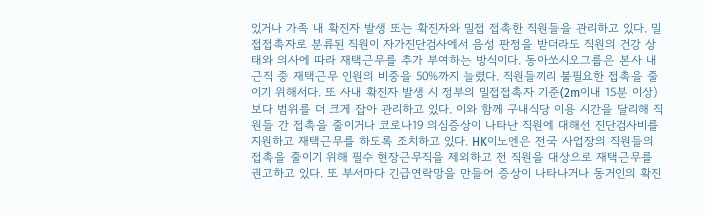있거나 가족 내 확진자 발생 또는 확진자와 밀접 접촉한 직원들을 관리하고 있다. 밀접접촉자로 분류된 직원이 자가진단검사에서 음성 판정을 받더라도 직원의 건강 상태와 의사에 따라 재택근무를 추가 부여하는 방식이다. 동아쏘시오그룹은 본사 내근직 중 재택근무 인원의 비중을 50%까지 늘렸다. 직원들끼리 불필요한 접촉을 줄이기 위해서다. 또 사내 확진자 발생 시 정부의 밀접접촉자 기준(2m이내 15분 이상)보다 범위를 더 크게 잡아 관리하고 있다. 이와 함께 구내식당 이용 시간을 달리해 직원들 간 접촉을 줄이거나 코로나19 의심증상이 나타난 직원에 대해선 진단검사비를 지원하고 재택근무를 하도록 조치하고 있다. HK이노엔은 전국 사업장의 직원들의 접촉을 줄이기 위해 필수 현장근무직을 제외하고 전 직원을 대상으로 재택근무를 권고하고 있다. 또 부서마다 긴급연락망을 만들어 증상이 나타나거나 동거인의 확진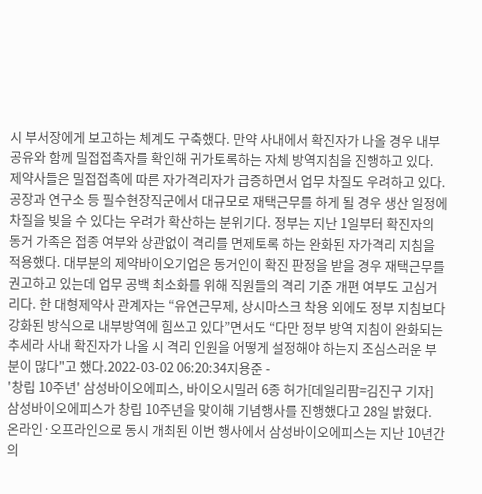시 부서장에게 보고하는 체계도 구축했다. 만약 사내에서 확진자가 나올 경우 내부 공유와 함께 밀접접촉자를 확인해 귀가토록하는 자체 방역지침을 진행하고 있다. 제약사들은 밀접접촉에 따른 자가격리자가 급증하면서 업무 차질도 우려하고 있다. 공장과 연구소 등 필수현장직군에서 대규모로 재택근무를 하게 될 경우 생산 일정에 차질을 빚을 수 있다는 우려가 확산하는 분위기다. 정부는 지난 1일부터 확진자의 동거 가족은 접종 여부와 상관없이 격리를 면제토록 하는 완화된 자가격리 지침을 적용했다. 대부분의 제약바이오기업은 동거인이 확진 판정을 받을 경우 재택근무를 권고하고 있는데 업무 공백 최소화를 위해 직원들의 격리 기준 개편 여부도 고심거리다. 한 대형제약사 관계자는 “유연근무제, 상시마스크 착용 외에도 정부 지침보다 강화된 방식으로 내부방역에 힘쓰고 있다”면서도 “다만 정부 방역 지침이 완화되는 추세라 사내 확진자가 나올 시 격리 인원을 어떻게 설정해야 하는지 조심스러운 부분이 많다"고 했다.2022-03-02 06:20:34지용준 -
'창립 10주년' 삼성바이오에피스, 바이오시밀러 6종 허가[데일리팜=김진구 기자] 삼성바이오에피스가 창립 10주년을 맞이해 기념행사를 진행했다고 28일 밝혔다. 온라인·오프라인으로 동시 개최된 이번 행사에서 삼성바이오에피스는 지난 10년간의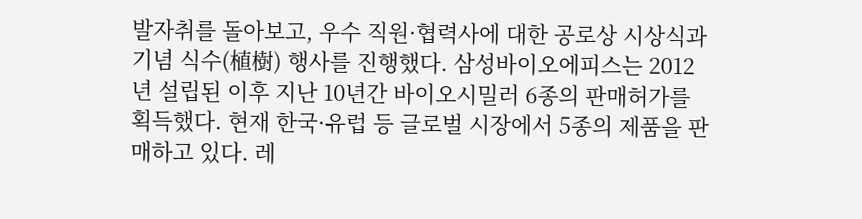발자취를 돌아보고, 우수 직원·협력사에 대한 공로상 시상식과 기념 식수(植樹) 행사를 진행했다. 삼성바이오에피스는 2012년 설립된 이후 지난 10년간 바이오시밀러 6종의 판매허가를 획득했다. 현재 한국·유럽 등 글로벌 시장에서 5종의 제품을 판매하고 있다. 레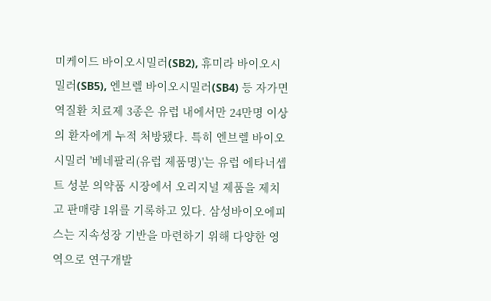미케이드 바이오시밀러(SB2), 휴미라 바이오시밀러(SB5), 엔브렐 바이오시밀러(SB4) 등 자가면역질환 치료제 3종은 유럽 내에서만 24만명 이상의 환자에게 누적 처방됐다. 특히 엔브렐 바이오시밀러 '베네팔리(유럽 제품명)'는 유럽 에타너셉트 성분 의약품 시장에서 오리지널 제품을 제치고 판매량 1위를 기록하고 있다. 삼성바이오에피스는 지속성장 기반을 마련하기 위해 다양한 영역으로 연구개발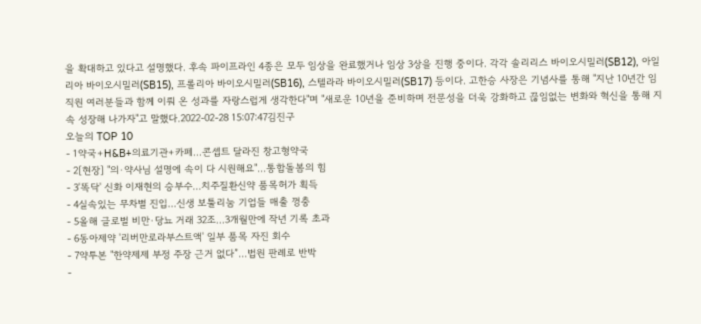을 확대하고 있다고 설명했다. 후속 파이프라인 4종은 모두 임상을 완료했거나 임상 3상을 진행 중이다. 각각 솔리리스 바이오시밀러(SB12), 아일리아 바이오시밀러(SB15), 프롤리아 바이오시밀러(SB16), 스텔라라 바이오시밀러(SB17) 등이다. 고한승 사장은 기념사를 통해 "지난 10년간 임직원 여러분들과 함께 이뤄 온 성과를 자랑스럽게 생각한다"며 "새로운 10년을 준비하며 전문성을 더욱 강화하고 끊임없는 변화와 혁신을 통해 지속 성장해 나가자"고 말했다.2022-02-28 15:07:47김진구
오늘의 TOP 10
- 1약국+H&B+의료기관+카페…콘셉트 달라진 창고형약국
- 2[현장] "의·약사님 설명에 속이 다 시원해요"…통합돌봄의 힘
- 3'똑닥' 신화 이재현의 승부수…치주질환신약 품목허가 획득
- 4실속있는 무차별 진입…신생 보툴리눔 기업들 매출 껑충
- 5올해 글로벌 비만·당뇨 거래 32조…3개월만에 작년 기록 초과
- 6동아제약 '리버만로라부스트액' 일부 품목 자진 회수
- 7약투본 "한약제제 부정 주장 근거 없다”…법원 판례로 반박
-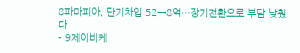8파마피아, 단기차입 52→8억…장기전환으로 부담 낮췄다
- 9제이비케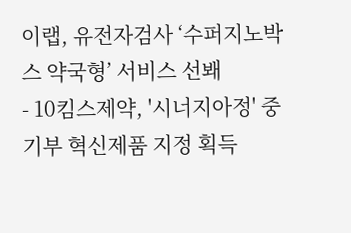이랩, 유전자검사 ‘수퍼지노박스 약국형’ 서비스 선봬
- 10킴스제약, '시너지아정' 중기부 혁신제품 지정 획득